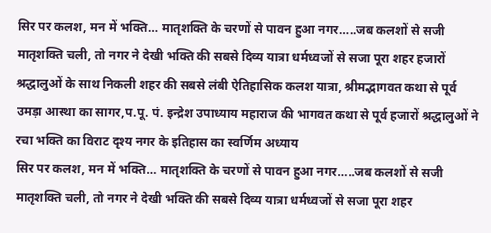सिर पर कलश, मन में भक्ति… मातृशक्ति के चरणों से पावन हुआ नगर…..जब कलशों से सजी मातृशक्ति चली, तो नगर ने देखी भक्ति की सबसे दिव्य यात्रा धर्मध्वजों से सजा पूरा शहर हजारों श्रद्धालुओं के साथ निकली शहर की सबसे लंबी ऐतिहासिक कलश यात्रा, श्रीमद्भागवत कथा से पूर्व उमड़ा आस्था का सागर,प.पू. पं. इन्द्रेश उपाध्याय महाराज की भागवत कथा से पूर्व हजारों श्रद्धालुओं ने रचा भक्ति का विराट दृश्य नगर के इतिहास का स्वर्णिम अध्याय
सिर पर कलश, मन में भक्ति… मातृशक्ति के चरणों से पावन हुआ नगर…..जब कलशों से सजी मातृशक्ति चली, तो नगर ने देखी भक्ति की सबसे दिव्य यात्रा धर्मध्वजों से सजा पूरा शहर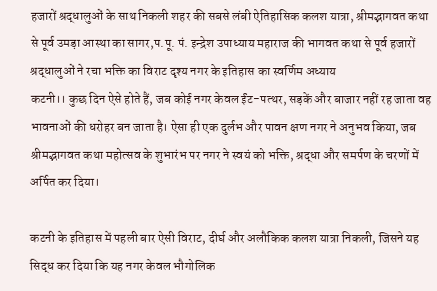हजारों श्रद्धालुओं के साथ निकली शहर की सबसे लंबी ऐतिहासिक कलश यात्रा, श्रीमद्भागवत कथा से पूर्व उमड़ा आस्था का सागर,प.पू. पं. इन्द्रेश उपाध्याय महाराज की भागवत कथा से पूर्व हजारों श्रद्धालुओं ने रचा भक्ति का विराट दृश्य नगर के इतिहास का स्वर्णिम अध्याय
कटनी।। कुछ दिन ऐसे होते हैं, जब कोई नगर केवल ईंट-पत्थर, सड़कें और बाजार नहीं रह जाता वह भावनाओं की धरोहर बन जाता है। ऐसा ही एक दुर्लभ और पावन क्षण नगर ने अनुभव किया, जब श्रीमद्भागवत कथा महोत्सव के शुभारंभ पर नगर ने स्वयं को भक्ति, श्रद्धा और समर्पण के चरणों में अर्पित कर दिया।

कटनी के इतिहास में पहली बार ऐसी विराट, दीर्घ और अलौकिक कलश यात्रा निकली, जिसने यह सिद्ध कर दिया कि यह नगर केवल भौगोलिक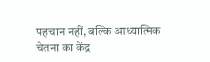पहचान नहीं, बल्कि आध्यात्मिक चेतना का केंद्र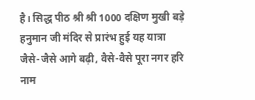है। सिद्ध पीठ श्री श्री 1000 दक्षिण मुखी बड़े हनुमान जी मंदिर से प्रारंभ हुई यह यात्रा जैसे-जैसे आगे बढ़ी, वैसे-वैसे पूरा नगर हरि नाम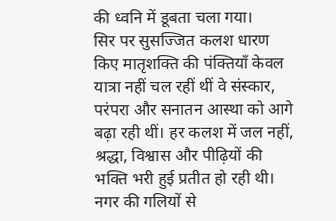की ध्वनि में डूबता चला गया।
सिर पर सुसज्जित कलश धारण किए मातृशक्ति की पंक्तियाँ केवल यात्रा नहीं चल रहीं थीं वे संस्कार, परंपरा और सनातन आस्था को आगे बढ़ा रही थीं। हर कलश में जल नहीं, श्रद्धा, विश्वास और पीढ़ियों की भक्ति भरी हुई प्रतीत हो रही थी। नगर की गलियों से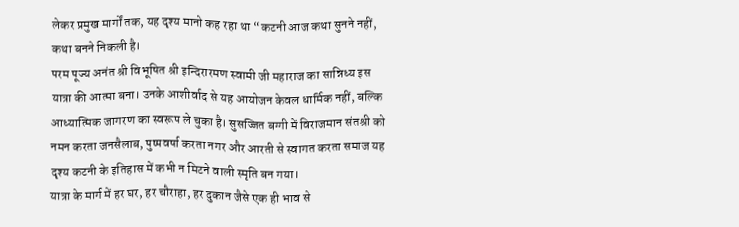लेकर प्रमुख मार्गों तक, यह दृश्य मानो कह रहा था “कटनी आज कथा सुनने नहीं, कथा बनने निकली है।
परम पूज्य अनंत श्री विभूषित श्री इन्दिरारमण स्वामी जी महाराज का सान्निध्य इस यात्रा की आत्मा बना। उनके आशीर्वाद से यह आयोजन केवल धार्मिक नहीं, बल्कि आध्यात्मिक जागरण का स्वरूप ले चुका है। सुसज्जित बग्गी में विराजमान संतश्री को नमन करता जनसैलाब, पुष्पवर्षा करता नगर और आरती से स्वागत करता समाज यह दृश्य कटनी के इतिहास में कभी न मिटने वाली स्मृति बन गया।
यात्रा के मार्ग में हर घर, हर चौराहा, हर दुकान जैसे एक ही भाव से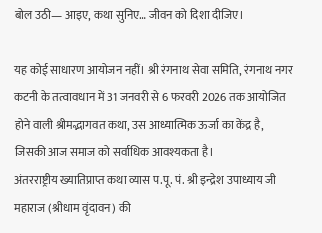बोल उठी— आइए, कथा सुनिए… जीवन को दिशा दीजिए।

यह कोई साधारण आयोजन नहीं। श्री रंगनाथ सेवा समिति, रंगनाथ नगर कटनी के तत्वावधान में 31 जनवरी से 6 फरवरी 2026 तक आयोजित होने वाली श्रीमद्भागवत कथा, उस आध्यात्मिक ऊर्जा का केंद्र है, जिसकी आज समाज को सर्वाधिक आवश्यकता है।
अंतरराष्ट्रीय ख्यातिप्राप्त कथा व्यास प.पू. पं. श्री इन्द्रेश उपाध्याय जी महाराज (श्रीधाम वृंदावन) की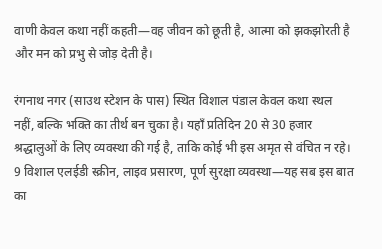वाणी केवल कथा नहीं कहती—वह जीवन को छूती है, आत्मा को झकझोरती है और मन को प्रभु से जोड़ देती है।

रंगनाथ नगर (साउथ स्टेशन के पास) स्थित विशाल पंडाल केवल कथा स्थल नहीं, बल्कि भक्ति का तीर्थ बन चुका है। यहाँ प्रतिदिन 20 से 30 हजार श्रद्धालुओं के लिए व्यवस्था की गई है, ताकि कोई भी इस अमृत से वंचित न रहे। 9 विशाल एलईडी स्क्रीन, लाइव प्रसारण, पूर्ण सुरक्षा व्यवस्था—यह सब इस बात का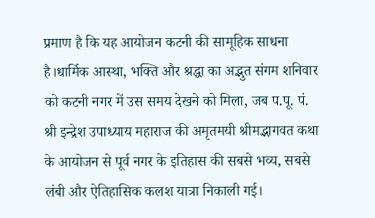प्रमाण है कि यह आयोजन कटनी की सामूहिक साधना है।धार्मिक आस्था, भक्ति और श्रद्धा का अद्भुत संगम शनिवार को कटनी नगर में उस समय देखने को मिला, जब प.पू. पं. श्री इन्द्रेश उपाध्याय महाराज की अमृतमयी श्रीमद्भागवत कथा के आयोजन से पूर्व नगर के इतिहास की सबसे भव्य, सबसे लंबी और ऐतिहासिक कलश यात्रा निकाली गई।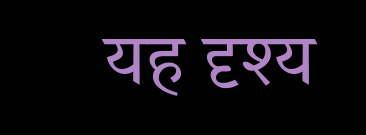यह दृश्य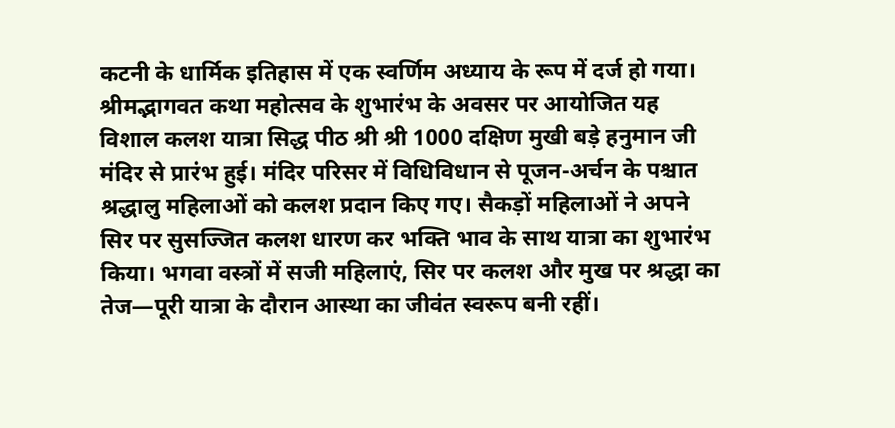कटनी के धार्मिक इतिहास में एक स्वर्णिम अध्याय के रूप में दर्ज हो गया। श्रीमद्भागवत कथा महोत्सव के शुभारंभ के अवसर पर आयोजित यह विशाल कलश यात्रा सिद्ध पीठ श्री श्री 1000 दक्षिण मुखी बड़े हनुमान जी मंदिर से प्रारंभ हुई। मंदिर परिसर में विधिविधान से पूजन-अर्चन के पश्चात श्रद्धालु महिलाओं को कलश प्रदान किए गए। सैकड़ों महिलाओं ने अपने सिर पर सुसज्जित कलश धारण कर भक्ति भाव के साथ यात्रा का शुभारंभ किया। भगवा वस्त्रों में सजी महिलाएं, सिर पर कलश और मुख पर श्रद्धा का तेज—पूरी यात्रा के दौरान आस्था का जीवंत स्वरूप बनी रहीं।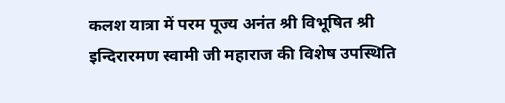कलश यात्रा में परम पूज्य अनंत श्री विभूषित श्री इन्दिरारमण स्वामी जी महाराज की विशेष उपस्थिति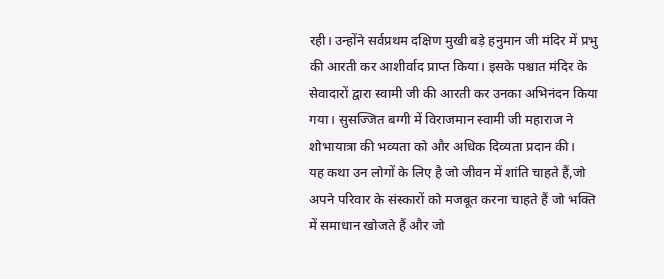रही। उन्होंने सर्वप्रथम दक्षिण मुखी बड़े हनुमान जी मंदिर में प्रभु की आरती कर आशीर्वाद प्राप्त किया। इसके पश्चात मंदिर के सेवादारों द्वारा स्वामी जी की आरती कर उनका अभिनंदन किया गया। सुसज्जित बग्गी में विराजमान स्वामी जी महाराज ने शोभायात्रा की भव्यता को और अधिक दिव्यता प्रदान की।
यह कथा उन लोगों के लिए है जो जीवन में शांति चाहते हैं,जो अपने परिवार के संस्कारों को मजबूत करना चाहते हैं जो भक्ति में समाधान खोजते हैं और जो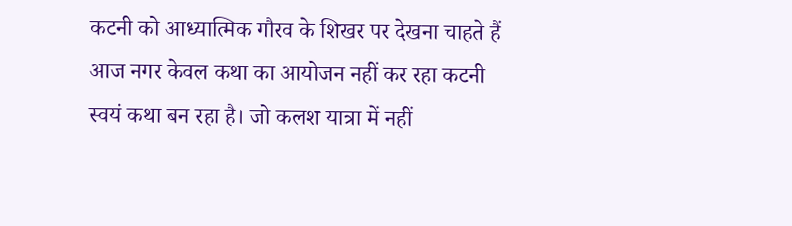कटनी को आध्यात्मिक गौरव के शिखर पर देखना चाहते हैं आज नगर केवल कथा का आयोजन नहीं कर रहा कटनी स्वयं कथा बन रहा है। जो कलश यात्रा में नहीं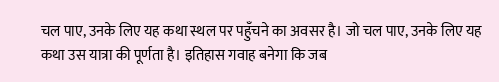चल पाए, उनके लिए यह कथा स्थल पर पहुँचने का अवसर है। जो चल पाए, उनके लिए यह कथा उस यात्रा की पूर्णता है। इतिहास गवाह बनेगा कि जब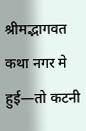श्रीमद्भागवत कथा नगर मे हुई—तो कटनी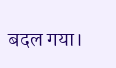बदल गया।